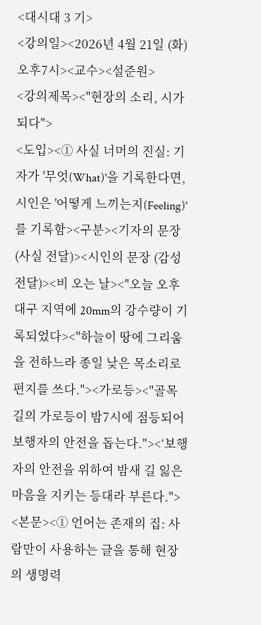<대시대 3 기>
<강의일><2026년 4월 21일 (화) 오후7시><교수><설준원>
<강의제목><"현장의 소리, 시가 되다">
<도입><① 사실 너머의 진실: 기자가 '무엇(What)'을 기록한다면, 시인은 '어떻게 느끼는지(Feeling)'를 기록함><구분><기자의 문장 (사실 전달)><시인의 문장 (감성 전달)><비 오는 날><"오늘 오후 대구 지역에 20mm의 강수량이 기록되었다><"하늘이 땅에 그리움을 전하느라 종일 낮은 목소리로 편지를 쓰다."><가로등><"골목길의 가로등이 밤7시에 점등되어 보행자의 안전을 돕는다."><‘보행자의 안전을 위하여 밤새 길 잃은 마음을 지키는 등대라 부른다.">
<본문><① 언어는 존재의 집: 사람만이 사용하는 글을 통해 현장의 생명력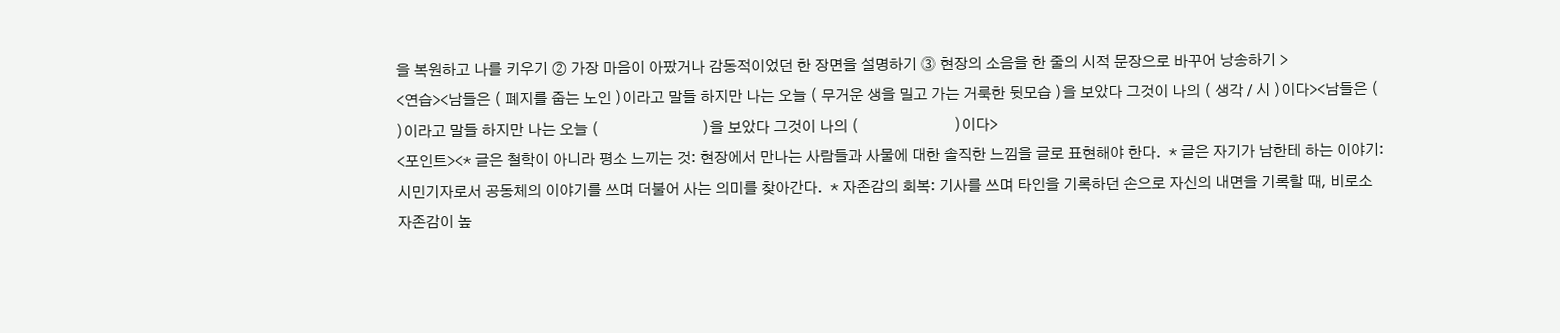을 복원하고 나를 키우기 ② 가장 마음이 아팠거나 감동적이었던 한 장면을 설명하기 ⓷ 현장의 소음을 한 줄의 시적 문장으로 바꾸어 낭송하기 >
<연습><남들은 ( 폐지를 줍는 노인 )이라고 말들 하지만 나는 오늘 ( 무거운 생을 밀고 가는 거룩한 뒷모습 )을 보았다 그것이 나의 ( 생각 / 시 )이다><남들은 (                          )이라고 말들 하지만 나는 오늘 (                          )을 보았다 그것이 나의 (                        )이다>
<포인트><* 글은 철학이 아니라 평소 느끼는 것: 현장에서 만나는 사람들과 사물에 대한 솔직한 느낌을 글로 표현해야 한다.  * 글은 자기가 남한테 하는 이야기: 시민기자로서 공동체의 이야기를 쓰며 더불어 사는 의미를 찾아간다.  * 자존감의 회복: 기사를 쓰며 타인을 기록하던 손으로 자신의 내면을 기록할 때, 비로소 자존감이 높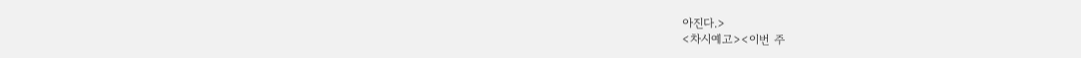아진다.>
<차시예고><이번 주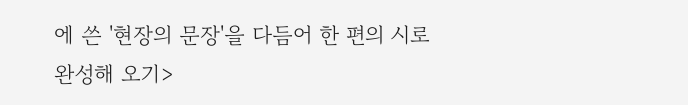에 쓴 '현장의 문장'을 다듬어 한 편의 시로 완성해 오기>